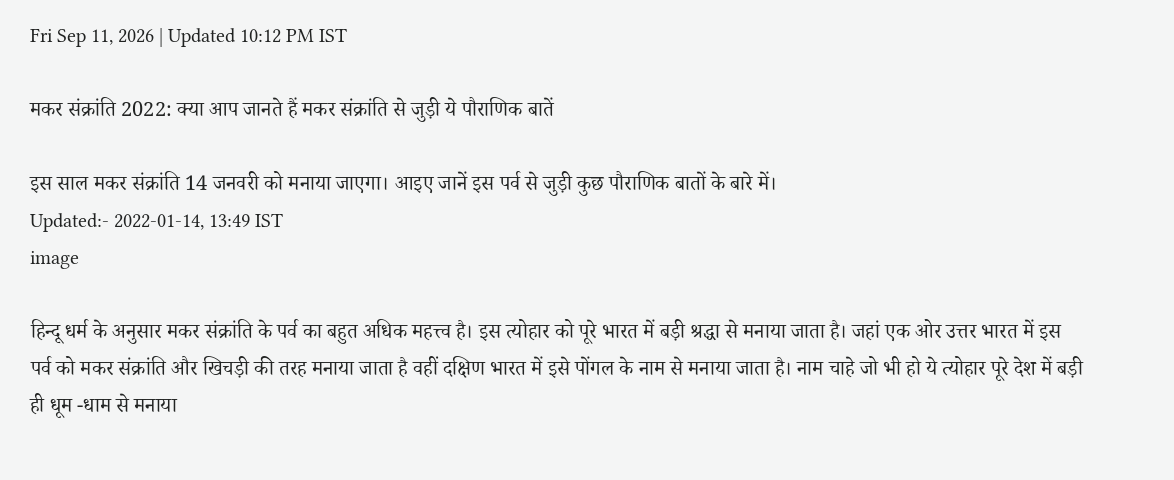Fri Sep 11, 2026 | Updated 10:12 PM IST

मकर संक्रांति 2022: क्या आप जानते हैं मकर संक्रांति से जुड़ी ये पौराणिक बातें

इस साल मकर संक्रांति 14 जनवरी को मनाया जाएगा। आइए जानें इस पर्व से जुड़ी कुछ पौराणिक बातों के बारे में।
Updated:- 2022-01-14, 13:49 IST
image

हिन्दू धर्म के अनुसार मकर संक्रांति के पर्व का बहुत अधिक महत्त्व है। इस त्योहार को पूरे भारत में बड़ी श्रद्धा से मनाया जाता है। जहां एक ओर उत्तर भारत में इस पर्व को मकर संक्रांति और खिचड़ी की तरह मनाया जाता है वहीं दक्षिण भारत में इसे पोंगल के नाम से मनाया जाता है। नाम चाहे जो भी हो ये त्योहार पूरे देश में बड़ी ही धूम -धाम से मनाया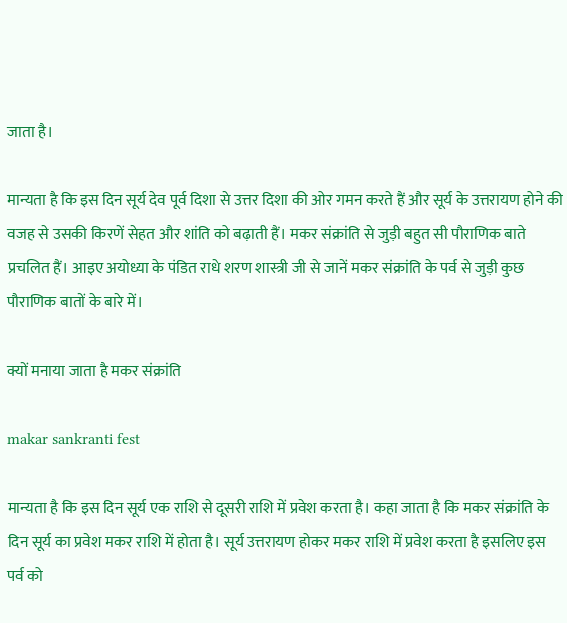जाता है।

मान्यता है कि इस दिन सूर्य देव पूर्व दिशा से उत्तर दिशा की ओर गमन करते हैं और सूर्य के उत्तरायण होने की वजह से उसकी किरणें सेहत और शांति को बढ़ाती हैं। मकर संक्रांति से जुड़ी बहुत सी पौराणिक बाते प्रचलित हैं। आइए अयोध्या के पंडित राधे शरण शास्त्री जी से जानें मकर संक्रांति के पर्व से जुड़ी कुछ पौराणिक बातों के बारे में।

क्यों मनाया जाता है मकर संक्रांति

makar sankranti fest

मान्यता है कि इस दिन सूर्य एक राशि से दूसरी राशि में प्रवेश करता है। कहा जाता है कि मकर संक्रांति के दिन सूर्य का प्रवेश मकर राशि में होता है। सूर्य उत्तरायण होकर मकर राशि में प्रवेश करता है इसलिए इस पर्व को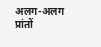अलग-अलग प्रांतों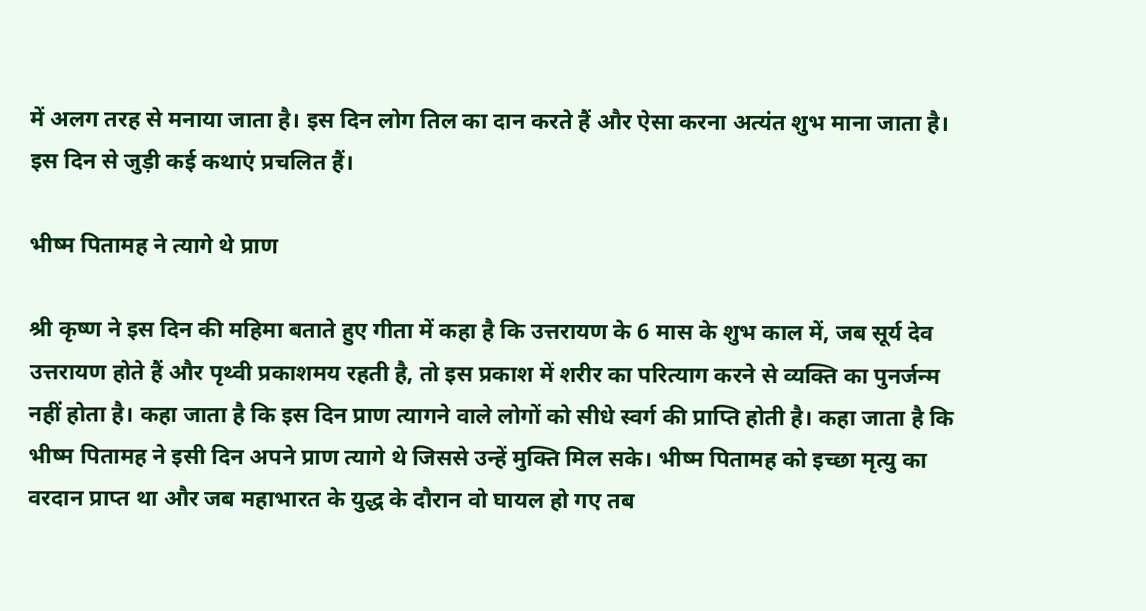में अलग तरह से मनाया जाता है। इस दिन लोग तिल का दान करते हैं और ऐसा करना अत्यंत शुभ माना जाता है। इस दिन से जुड़ी कई कथाएं प्रचलित हैं।

भीष्म पितामह ने त्यागे थे प्राण

श्री कृष्ण ने इस दिन की महिमा बताते हुए गीता में कहा है कि उत्तरायण के 6 मास के शुभ काल में, जब सूर्य देव उत्तरायण होते हैं और पृथ्वी प्रकाशमय रहती है, तो इस प्रकाश में शरीर का परित्याग करने से व्यक्ति का पुनर्जन्म नहीं होता है। कहा जाता है कि इस दिन प्राण त्यागने वाले लोगों को सीधे स्वर्ग की प्राप्ति होती है। कहा जाता है कि भीष्म पितामह ने इसी दिन अपने प्राण त्यागे थे जिससे उन्हें मुक्ति मिल सके। भीष्म पितामह को इच्छा मृत्यु का वरदान प्राप्त था और जब महाभारत के युद्ध के दौरान वो घायल हो गए तब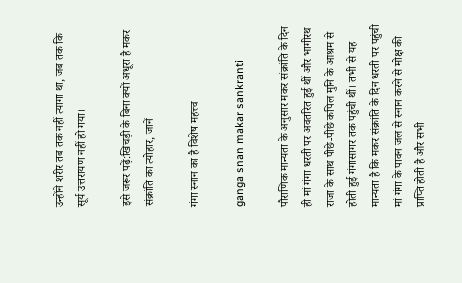उन्होंने शरीर तब तक नहीं त्यागा था, जब तक कि सूर्य उत्तरायण नहीं हो गया।

इसे जरूर पढ़ें:खिचड़ी के बिना क्‍यों अधूरा है मकर संक्रांति का त्‍योहार, जानें

गंगा स्नान का है विशेष महत्त्व

ganga snan makar sankranti

पौराणिक मान्यता के अनुसार मकर संक्रांति के दिन ही मां गंगा धरती पर अवतरित हुई थीं और भागीरथ राजा के साथ पीछे-पीछे कपिल मुनि के आश्रम से होती हुई गंगासागर तक पहुंची थीं। तभी से यह मान्यता है कि मकर संक्रांति के दिन धरती पर पहुंची मां गंगा के पावन जल से स्नान करने से मोक्ष की प्राप्ति होती है और सभी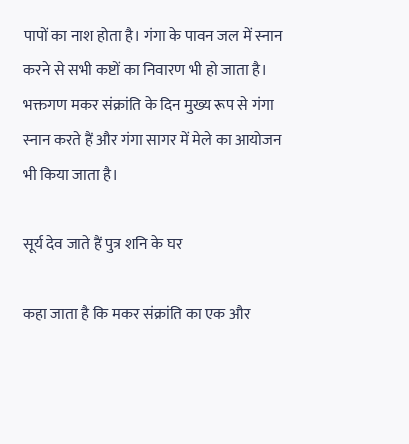पापों का नाश होता है। गंगा के पावन जल में स्नान करने से सभी कष्टों का निवारण भी हो जाता है। भक्तगण मकर संक्रांति के दिन मुख्य रूप से गंगा स्नान करते हैं और गंगा सागर में मेले का आयोजन भी किया जाता है।

सूर्य देव जाते हैं पुत्र शनि के घर

कहा जाता है कि मकर संक्रांति का एक और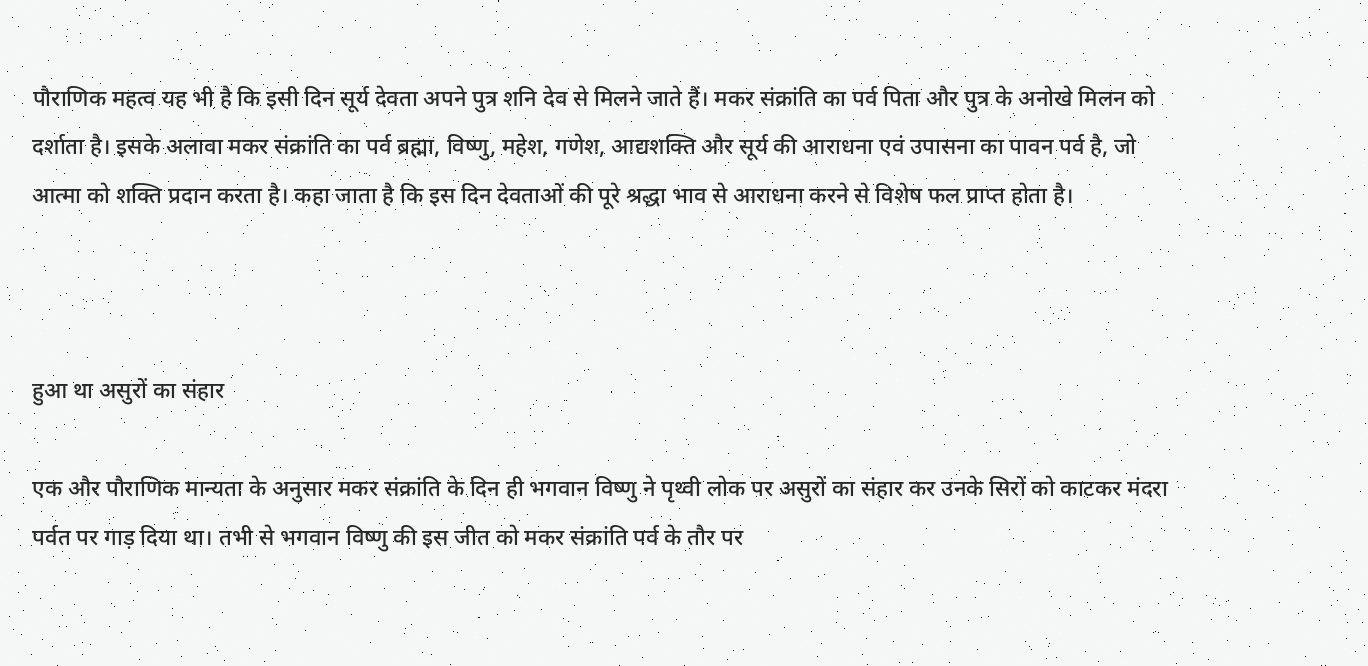पौराणिक महत्व यह भी है कि इसी दिन सूर्य देवता अपने पुत्र शनि देव से मिलने जाते हैं। मकर संक्रांति का पर्व पिता और पुत्र के अनोखे मिलन को दर्शाता है। इसके अलावा मकर संक्रांति का पर्व ब्रह्मा, विष्णु, महेश, गणेश, आद्यशक्ति और सूर्य की आराधना एवं उपासना का पावन पर्व है, जो आत्मा को शक्ति प्रदान करता है। कहा जाता है कि इस दिन देवताओं की पूरे श्रद्धा भाव से आराधना करने से विशेष फल प्राप्त होता है।



हुआ था असुरों का संहार

एक और पौराणिक मान्यता के अनुसार मकर संक्रांति के दिन ही भगवान विष्णु ने पृथ्वी लोक पर असुरों का संहार कर उनके सिरों को काटकर मंदरा पर्वत पर गाड़ दिया था। तभी से भगवान विष्णु की इस जीत को मकर संक्रांति पर्व के तौर पर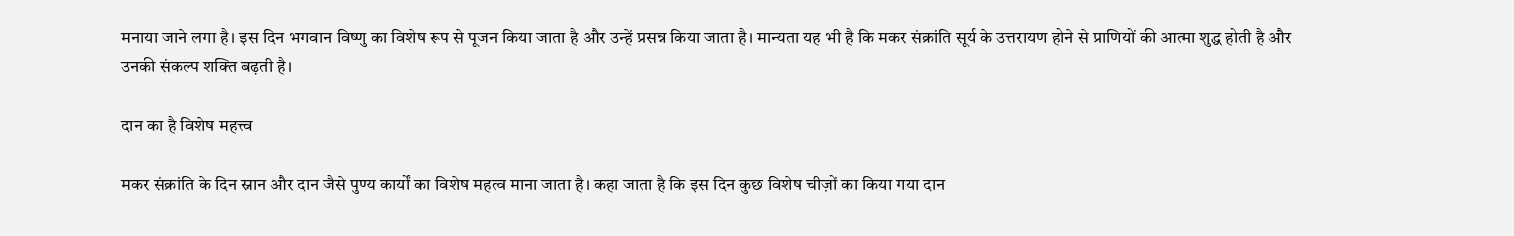मनाया जाने लगा है। इस दिन भगवान विष्णु का विशेष रूप से पूजन किया जाता है और उन्हें प्रसन्न किया जाता है। मान्यता यह भी है कि मकर संक्रांति सूर्य के उत्तरायण होने से प्राणियों की आत्मा शुद्ध होती है और उनकी संकल्प शक्ति बढ़ती है।

दान का है विशेष महत्त्व

मकर संक्रांति के दिन स्नान और दान जैसे पुण्य कार्यों का विशेष महत्व माना जाता है। कहा जाता है कि इस दिन कुछ विशेष चीज़ों का किया गया दान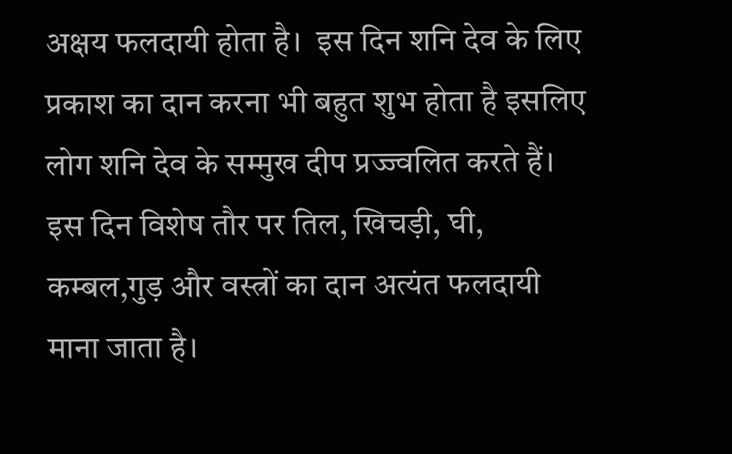अक्षय फलदायी होता है।  इस दिन शनि देव के लिए प्रकाश का दान करना भी बहुत शुभ होता है इसलिए लोग शनि देव के सम्मुख दीप प्रज्ज्वलित करते हैं। इस दिन विशेष तौर पर तिल, खिचड़ी, घी, कम्बल,गुड़ और वस्त्रों का दान अत्यंत फलदायी माना जाता है।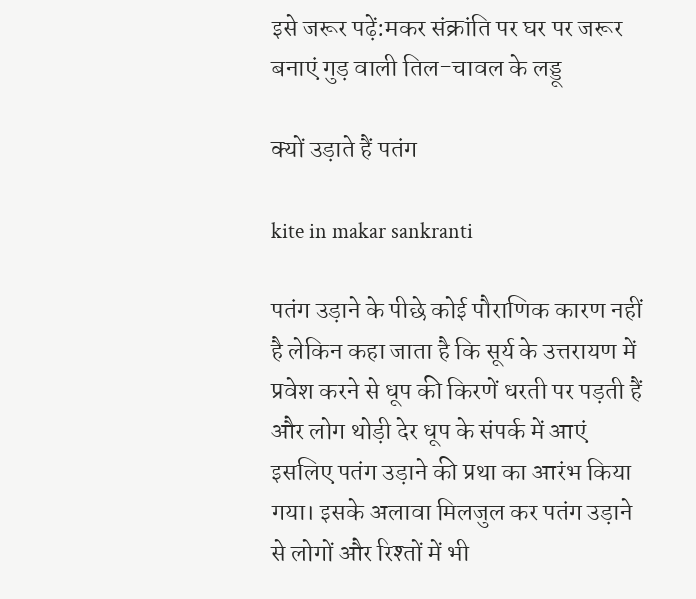इसे जरूर पढ़ें:मकर संक्रांति पर घर पर जरूर बनाएं गुड़ वाली तिल-चावल के लड्डू

क्यों उड़ाते हैं पतंग

kite in makar sankranti

पतंग उड़ाने के पीछे कोई पौराणिक कारण नहीं है लेकिन कहा जाता है कि सूर्य के उत्तरायण में प्रवेश करने से धूप की किरणें धरती पर पड़ती हैं और लोग थोड़ी देर धूप के संपर्क में आएं इसलिए पतंग उड़ाने की प्रथा का आरंभ किया गया। इसके अलावा मिलजुल कर पतंग उड़ाने से लोगों और रिश्तों में भी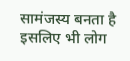सामंजस्य बनता है इसलिए भी लोग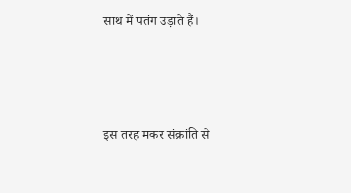साथ में पतंग उड़ाते हैं।



इस तरह मकर संक्रांति से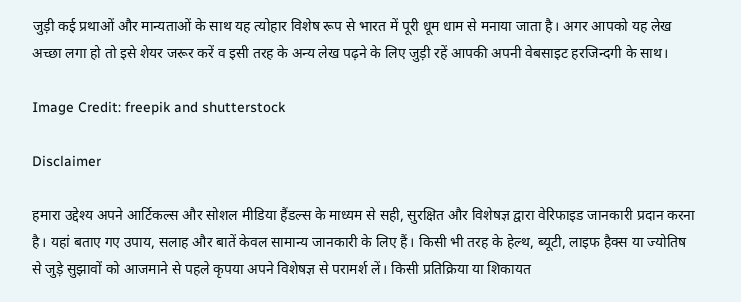जुड़ी कई प्रथाओं और मान्यताओं के साथ यह त्योहार विशेष रूप से भारत में पूरी धूम धाम से मनाया जाता है। अगर आपको यह लेख अच्छा लगा हो तो इसे शेयर जरूर करें व इसी तरह के अन्य लेख पढ़ने के लिए जुड़ी रहें आपकी अपनी वेबसाइट हरजिन्दगी के साथ।

Image Credit: freepik and shutterstock

Disclaimer

हमारा उद्देश्य अपने आर्टिकल्स और सोशल मीडिया हैंडल्स के माध्यम से सही, सुरक्षित और विशेषज्ञ द्वारा वेरिफाइड जानकारी प्रदान करना है। यहां बताए गए उपाय, सलाह और बातें केवल सामान्य जानकारी के लिए हैं। किसी भी तरह के हेल्थ, ब्यूटी, लाइफ हैक्स या ज्योतिष से जुड़े सुझावों को आजमाने से पहले कृपया अपने विशेषज्ञ से परामर्श लें। किसी प्रतिक्रिया या शिकायत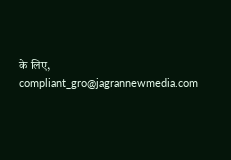के लिए, compliant_gro@jagrannewmedia.com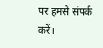पर हमसे संपर्क करें।